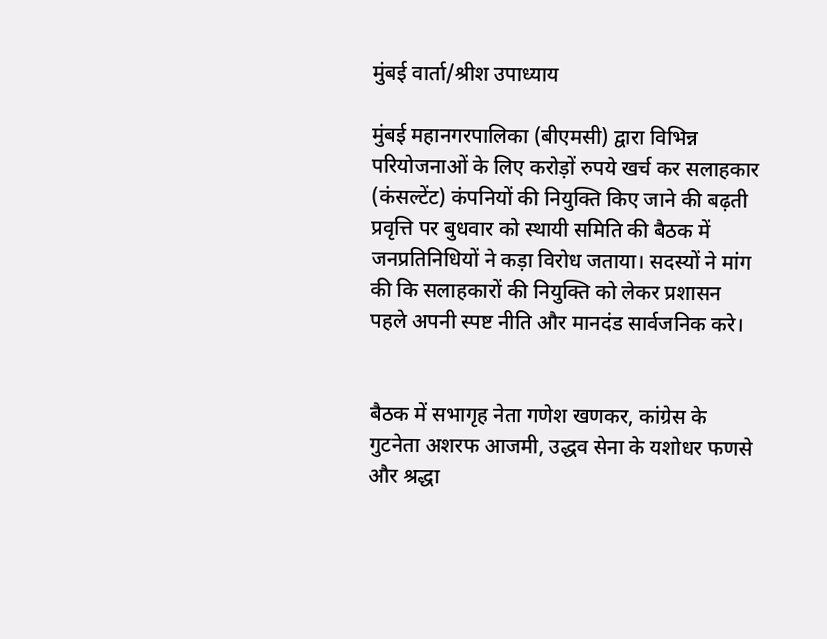मुंबई वार्ता/श्रीश उपाध्याय

मुंबई महानगरपालिका (बीएमसी) द्वारा विभिन्न परियोजनाओं के लिए करोड़ों रुपये खर्च कर सलाहकार (कंसल्टेंट) कंपनियों की नियुक्ति किए जाने की बढ़ती प्रवृत्ति पर बुधवार को स्थायी समिति की बैठक में जनप्रतिनिधियों ने कड़ा विरोध जताया। सदस्यों ने मांग की कि सलाहकारों की नियुक्ति को लेकर प्रशासन पहले अपनी स्पष्ट नीति और मानदंड सार्वजनिक करे।


बैठक में सभागृह नेता गणेश खणकर, कांग्रेस के गुटनेता अशरफ आजमी, उद्धव सेना के यशोधर फणसे और श्रद्धा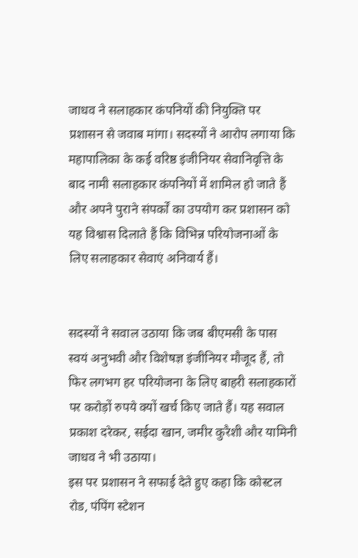जाधव ने सलाहकार कंपनियों की नियुक्ति पर प्रशासन से जवाब मांगा। सदस्यों ने आरोप लगाया कि महापालिका के कई वरिष्ठ इंजीनियर सेवानिवृत्ति के बाद नामी सलाहकार कंपनियों में शामिल हो जाते हैं और अपने पुराने संपर्कों का उपयोग कर प्रशासन को यह विश्वास दिलाते हैं कि विभिन्न परियोजनाओं के लिए सलाहकार सेवाएं अनिवार्य हैं।


सदस्यों ने सवाल उठाया कि जब बीएमसी के पास स्वयं अनुभवी और विशेषज्ञ इंजीनियर मौजूद हैं, तो फिर लगभग हर परियोजना के लिए बाहरी सलाहकारों पर करोड़ों रुपये क्यों खर्च किए जाते हैं। यह सवाल प्रकाश दरेकर, सईदा खान, जमीर कुरैशी और यामिनी जाधव ने भी उठाया।
इस पर प्रशासन ने सफाई देते हुए कहा कि कोस्टल रोड, पंपिंग स्टेशन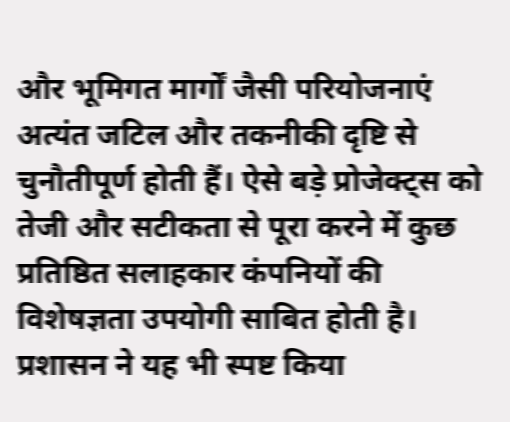और भूमिगत मार्गों जैसी परियोजनाएं अत्यंत जटिल और तकनीकी दृष्टि से चुनौतीपूर्ण होती हैं। ऐसे बड़े प्रोजेक्ट्स को तेजी और सटीकता से पूरा करने में कुछ प्रतिष्ठित सलाहकार कंपनियों की विशेषज्ञता उपयोगी साबित होती है।
प्रशासन ने यह भी स्पष्ट किया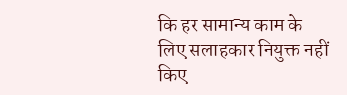कि हर सामान्य काम के लिए सलाहकार नियुक्त नहीं किए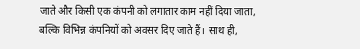जाते और किसी एक कंपनी को लगातार काम नहीं दिया जाता, बल्कि विभिन्न कंपनियों को अवसर दिए जाते हैं। साथ ही,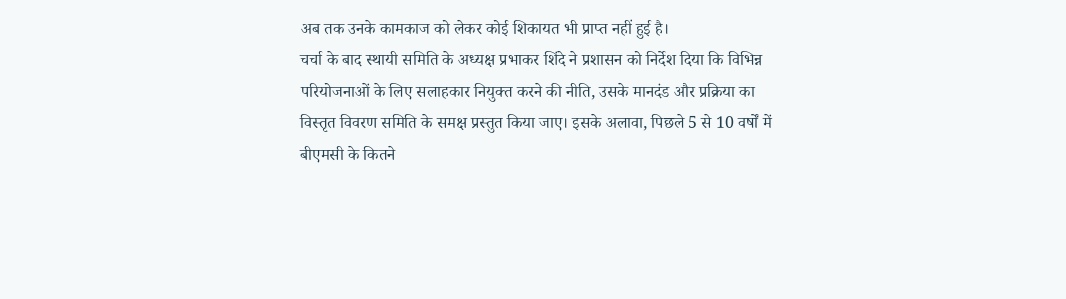अब तक उनके कामकाज को लेकर कोई शिकायत भी प्राप्त नहीं हुई है।
चर्चा के बाद स्थायी समिति के अध्यक्ष प्रभाकर शिंदे ने प्रशासन को निर्देश दिया कि विभिन्न परियोजनाओं के लिए सलाहकार नियुक्त करने की नीति, उसके मानदंड और प्रक्रिया का विस्तृत विवरण समिति के समक्ष प्रस्तुत किया जाए। इसके अलावा, पिछले 5 से 10 वर्षों में बीएमसी के कितने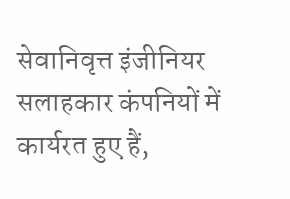सेवानिवृत्त इंजीनियर सलाहकार कंपनियों में कार्यरत हुए हैं,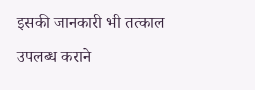इसकी जानकारी भी तत्काल उपलब्ध कराने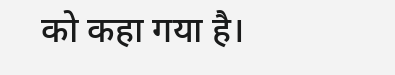को कहा गया है।